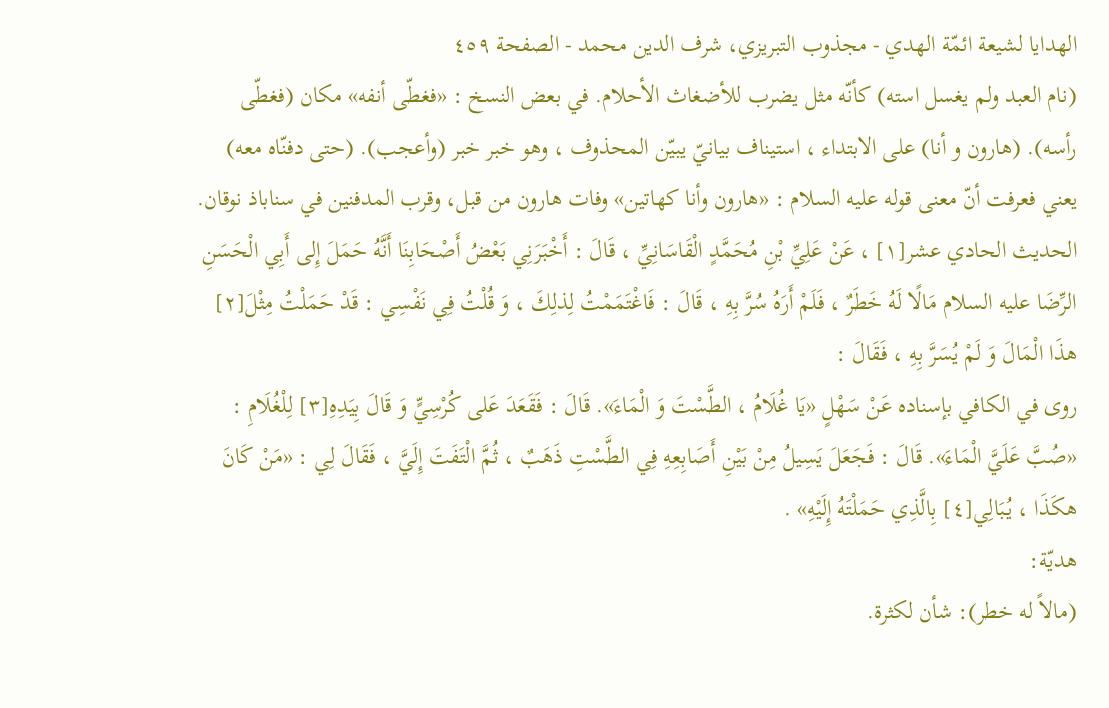الهدايا لشيعة ائمّة الهدي - مجذوب التبریزي، شرف الدین محمد - الصفحة ٤٥٩
(نام العبد ولم يغسل استه) كأنّه مثل يضرب للأضغاث الأحلام. في بعض النسخ : «فغطّى أنفه» مكان (فغطّى رأسه). (هارون و أنا) على الابتداء ، استيناف بيانيّ يبيّن المحذوف ، وهو خبر خبر (وأعجب). (حتى دفنّاه معه) يعني فعرفت أنّ معنى قوله عليه السلام : «هارون وأنا كهاتين» وفات هارون من قبل، وقرب المدفنين في سناباذ نوقان.
الحديث الحادي عشر[١] ، عَنْ عَلِيِّ بْنِ مُحَمَّدٍ الْقَاسَانِيِّ ، قَالَ : أَخْبَرَنِي بَعْضُ أَصْحَابِنَا أَنَّهُ حَمَلَ إِلى أَبِي الْحَسَنِ الرِّضَا عليه السلام مَالًا لَهُ خَطَرٌ ، فَلَمْ أَرَهُ سُرَّ بِهِ ، قَالَ : فَاغْتَمَمْتُ لِذلِكَ ، وَ قُلْتُ فِي نَفْسِي : قَدْ حَمَلْتُ مِثْلَ[٢] هذَا الْمَالَ وَ لَمْ يُسَرَّ بِهِ ، فَقَالَ :
روى في الكافي بإسناده عَنْ سَهْلٍ «يَا غُلَامُ ، الطَّسْتَ وَ الْمَاءَ». قَالَ : فَقَعَدَ عَلى كُرْسِيٍّ وَ قَالَ بِيَدِهِ[٣] لِلْغُلَامِ : «صُبَّ عَلَيَّ الْمَاءَ». قَالَ : فَجَعَلَ يَسِيلُ مِنْ بَيْنِ أَصَابِعِهِ فِي الطَّسْتِ ذَهَبٌ ، ثُمَّ الْتَفَتَ إِلَيَّ ، فَقَالَ لِي : «مَنْ كَانَ هكَذَا ، يُبَالِي[٤] بِالَّذِي حَمَلْتَهُ إِلَيْهِ» .
هديّة:
(مالاً له خطر): شأن لكثرة.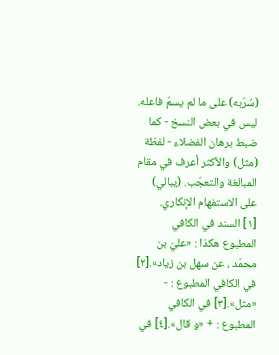(سُرّبه) على ما لم يسمّ فاعله. ليس في بعض النسخ - كما ضبط برهان الفضلاء - لفظة (مثل) والأكثر أعرف في مقام المبالغة والتعجّب. (يبالي) على الاستفهام الإنكاري.
[١] السند في الكافي المطبوع هكذا : «عليّ بن محمّد ، عن سهل بن زياد».[٢] في الكافي المطبوع : - «مثل».[٣] في الكافي المطبوع : + «و قال».[٤] في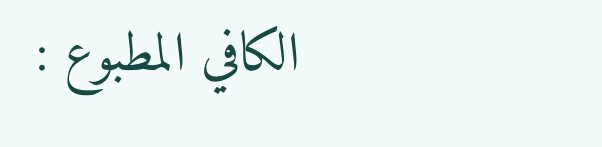الكافي المطبوع :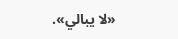«لا يبالي».